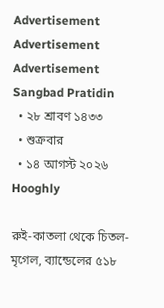Advertisement
Advertisement
Advertisement
Sangbad Pratidin
  • ২৮ শ্রাবণ ১৪৩৩
  • শুক্রবার
  • ১৪ আগস্ট ২০২৬
Hooghly

রুই-কাতলা থেকে চিতল-মৃগেল, ব্যান্ডেলের ৫১৮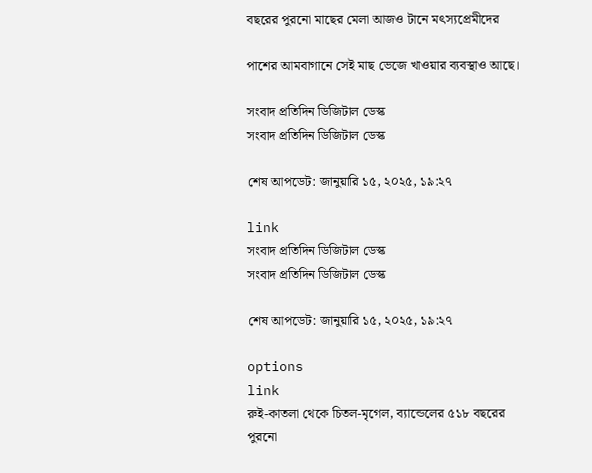বছরের পুরনো মাছের মেলা আজও টানে মৎস্যপ্রেমীদের

পাশের আমবাগানে সেই মাছ ভেজে খাওয়ার ব্যবস্থাও আছে।

সংবাদ প্রতিদিন ডিজিটাল ডেস্ক
সংবাদ প্রতিদিন ডিজিটাল ডেস্ক

শেষ আপডেট: জানুয়ারি ১৫, ২০২৫, ১৯:২৭

link
সংবাদ প্রতিদিন ডিজিটাল ডেস্ক
সংবাদ প্রতিদিন ডিজিটাল ডেস্ক

শেষ আপডেট: জানুয়ারি ১৫, ২০২৫, ১৯:২৭

options
link
রুই-কাতলা থেকে চিতল-মৃগেল, ব্যান্ডেলের ৫১৮ বছরের পুরনো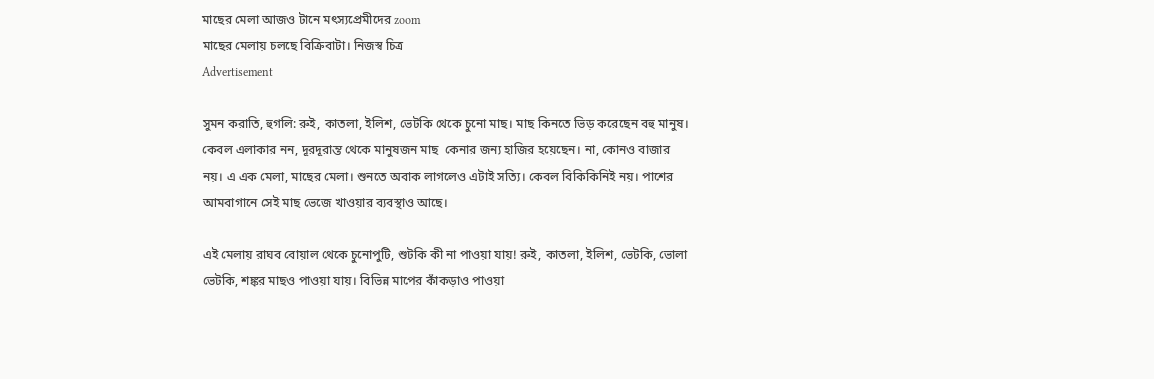মাছের মেলা আজও টানে মৎস্যপ্রেমীদের zoom
মাছের মেলায় চলছে বিক্রিবাটা। নিজস্ব চিত্র
Advertisement

সুমন করাতি, হুগলি: রুই, কাতলা, ইলিশ, ভেটকি থেকে চুনো মাছ। মাছ কিনতে ভিড় করেছেন বহু মানুষ। কেবল এলাকার নন, দূরদূরান্ত থেকে মানুষজন মাছ  কেনার জন্য হাজির হয়েছেন। না, কোনও বাজার নয়। এ এক মেলা, মাছের মেলা। শুনতে অবাক লাগলেও এটাই সত্যি। কেবল বিকিকিনিই নয়। পাশের আমবাগানে সেই মাছ ভেজে খাওয়ার ব্যবস্থাও আছে।

এই মেলায় রাঘব বোয়াল থেকে চুনোপুটি, শুটকি কী না পাওয়া যায়! রুই, কাতলা, ইলিশ, ভেটকি, ভোলা ভেটকি, শঙ্কর মাছও পাওয়া যায়। বিভিন্ন মাপের কাঁকড়াও পাওয়া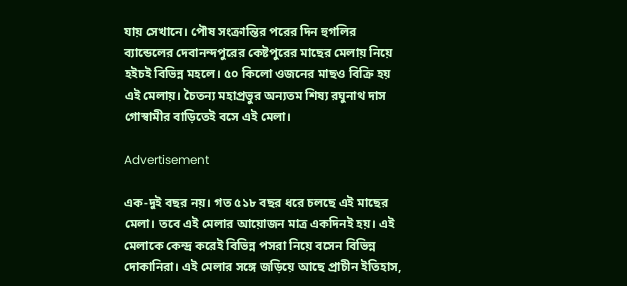যায় সেখানে। পৌষ সংক্রান্তির পরের দিন হুগলির ব্যান্ডেলের দেবানন্দপুরের কেষ্টপুরের মাছের মেলায় নিয়ে হইচই বিভিন্ন মহলে। ৫০ কিলো ওজনের মাছও বিক্রি হয় এই মেলায়। চৈতন্য মহাপ্রভুর অন্যতম শিষ্য রঘুনাথ দাস গোস্বামীর বাড়িতেই বসে এই মেলা।

Advertisement

এক-দুই বছর নয়। গত ৫১৮ বছর ধরে চলছে এই মাছের মেলা। তবে এই মেলার আয়োজন মাত্র একদিনই হয়। এই মেলাকে কেন্দ্র করেই বিভিন্ন পসরা নিয়ে বসেন বিভিন্ন দোকানিরা। এই মেলার সঙ্গে জড়িয়ে আছে প্রাচীন ইতিহাস,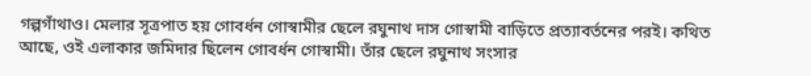গল্পগাঁথাও। মেলার সূত্রপাত হয় গোবর্ধন গোস্বামীর ছেলে রঘুনাথ দাস গোস্বামী বাড়িতে প্রত্যাবর্তনের পরই। কথিত আছে, ওই এলাকার জমিদার ছিলেন গোবর্ধন গোস্বামী। তাঁর ছেলে রঘুনাথ সংসার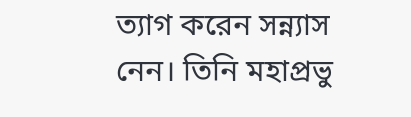ত্যাগ করেন সন্ন্যাস নেন। তিনি মহাপ্রভু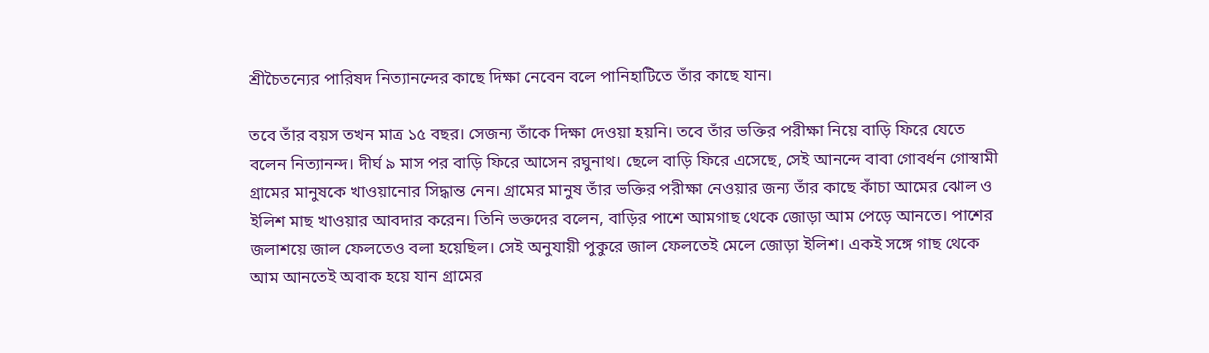শ্রীচৈতন্যের পারিষদ নিত্যানন্দের কাছে দিক্ষা নেবেন বলে পানিহাটিতে তাঁর কাছে যান।

তবে তাঁর বয়স তখন মাত্র ১৫ বছর। সেজন্য তাঁকে দিক্ষা দেওয়া হয়নি। তবে তাঁর ভক্তির পরীক্ষা নিয়ে বাড়ি ফিরে যেতে বলেন নিত্যানন্দ। দীর্ঘ ৯ মাস পর বাড়ি ফিরে আসেন রঘুনাথ। ছেলে বাড়ি ফিরে এসেছে, সেই আনন্দে বাবা গোবর্ধন গোস্বামী গ্রামের মানুষকে খাওয়ানোর সিদ্ধান্ত নেন। গ্রামের মানুষ তাঁর ভক্তির পরীক্ষা নেওয়ার জন্য তাঁর কাছে কাঁচা আমের ঝোল ও ইলিশ মাছ খাওয়ার আবদার করেন। তিনি ভক্তদের বলেন, বাড়ির পাশে আমগাছ থেকে জোড়া আম পেড়ে আনতে। পাশের জলাশয়ে জাল ফেলতেও বলা হয়েছিল। সেই অনুযায়ী পুকুরে জাল ফেলতেই মেলে জোড়া ইলিশ। একই সঙ্গে গাছ থেকে আম আনতেই অবাক হয়ে যান গ্রামের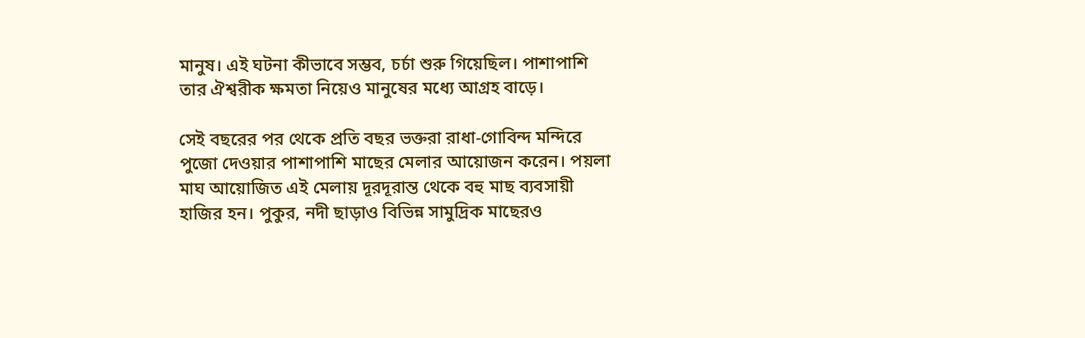মানুষ। এই ঘটনা কীভাবে সম্ভব, চর্চা শুরু গিয়েছিল। পাশাপাশি তার ঐশ্বরীক ক্ষমতা নিয়েও মানুষের মধ্যে আগ্রহ বাড়ে।

সেই বছরের পর থেকে প্রতি বছর ভক্তরা রাধা-গোবিন্দ মন্দিরে পুজো দেওয়ার পাশাপাশি মাছের মেলার আয়োজন করেন। পয়লা মাঘ আয়োজিত এই মেলায় দূরদূরান্ত থেকে বহু মাছ ব্যবসায়ী হাজির হন। পুকুর, নদী ছাড়াও বিভিন্ন সামুদ্রিক মাছেরও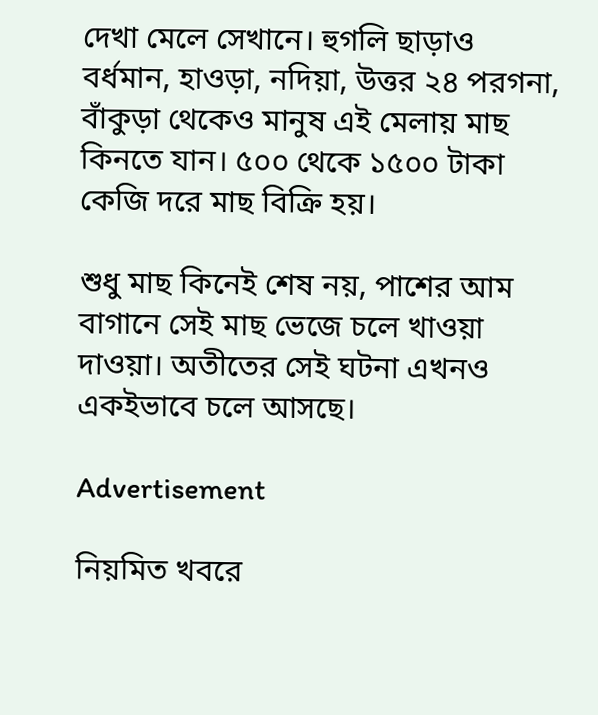দেখা মেলে সেখানে। হুগলি ছাড়াও বর্ধমান, হাওড়া, নদিয়া, উত্তর ২৪ পরগনা, বাঁকুড়া থেকেও মানুষ এই মেলায় মাছ কিনতে যান। ৫০০ থেকে ১৫০০ টাকা কেজি দরে মাছ বিক্রি হয়।

শুধু মাছ কিনেই শেষ নয়, পাশের আম বাগানে সেই মাছ ভেজে চলে খাওয়া দাওয়া। অতীতের সেই ঘটনা এখনও একইভাবে চলে আসছে।

Advertisement

নিয়মিত খবরে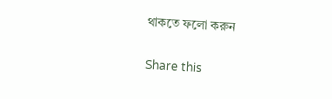থাকতে ফলো করুন

Share this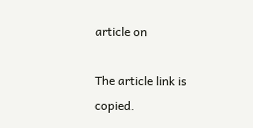article on

The article link is copied.